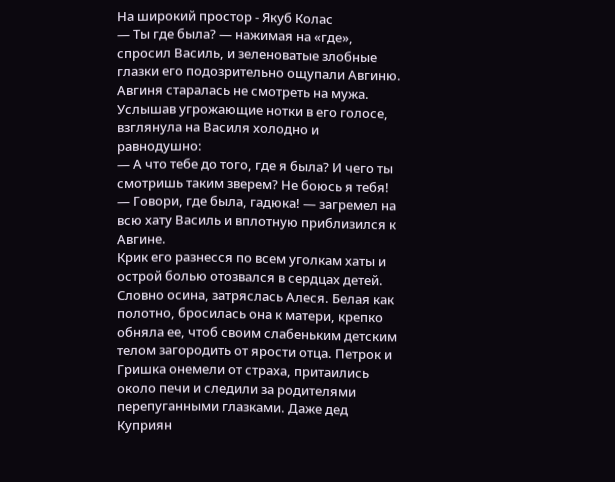На широкий простор - Якуб Колас
— Ты где была? — нажимая на «где», спросил Василь, и зеленоватые злобные глазки его подозрительно ощупали Авгиню.
Авгиня старалась не смотреть на мужа. Услышав угрожающие нотки в его голосе, взглянула на Василя холодно и равнодушно:
— А что тебе до того, где я была? И чего ты смотришь таким зверем? Не боюсь я тебя!
— Говори, где была, гадюка! — загремел на всю хату Василь и вплотную приблизился к Авгине.
Крик его разнесся по всем уголкам хаты и острой болью отозвался в сердцах детей. Словно осина, затряслась Алеся. Белая как полотно, бросилась она к матери, крепко обняла ее, чтоб своим слабеньким детским телом загородить от ярости отца. Петрок и Гришка онемели от страха, притаились около печи и следили за родителями перепуганными глазками. Даже дед Куприян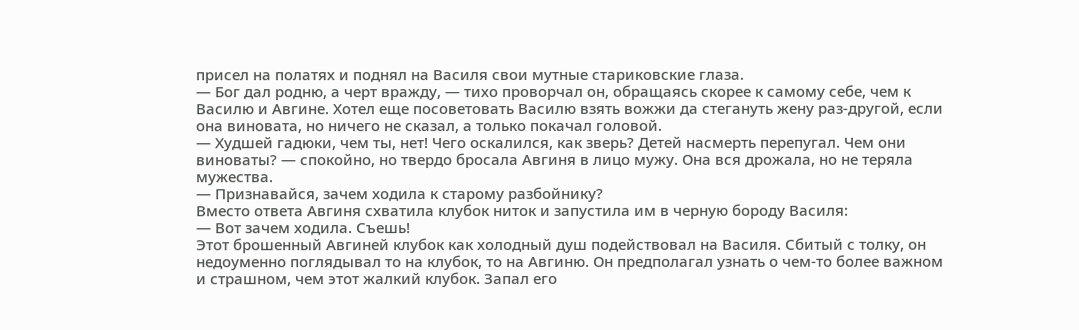присел на полатях и поднял на Василя свои мутные стариковские глаза.
— Бог дал родню, а черт вражду, — тихо проворчал он, обращаясь скорее к самому себе, чем к Василю и Авгине. Хотел еще посоветовать Василю взять вожжи да стегануть жену раз-другой, если она виновата, но ничего не сказал, а только покачал головой.
— Худшей гадюки, чем ты, нет! Чего оскалился, как зверь? Детей насмерть перепугал. Чем они виноваты? — спокойно, но твердо бросала Авгиня в лицо мужу. Она вся дрожала, но не теряла мужества.
— Признавайся, зачем ходила к старому разбойнику?
Вместо ответа Авгиня схватила клубок ниток и запустила им в черную бороду Василя:
— Вот зачем ходила. Съешь!
Этот брошенный Авгиней клубок как холодный душ подействовал на Василя. Сбитый с толку, он недоуменно поглядывал то на клубок, то на Авгиню. Он предполагал узнать о чем-то более важном и страшном, чем этот жалкий клубок. Запал его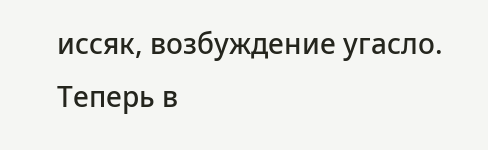иссяк, возбуждение угасло. Теперь в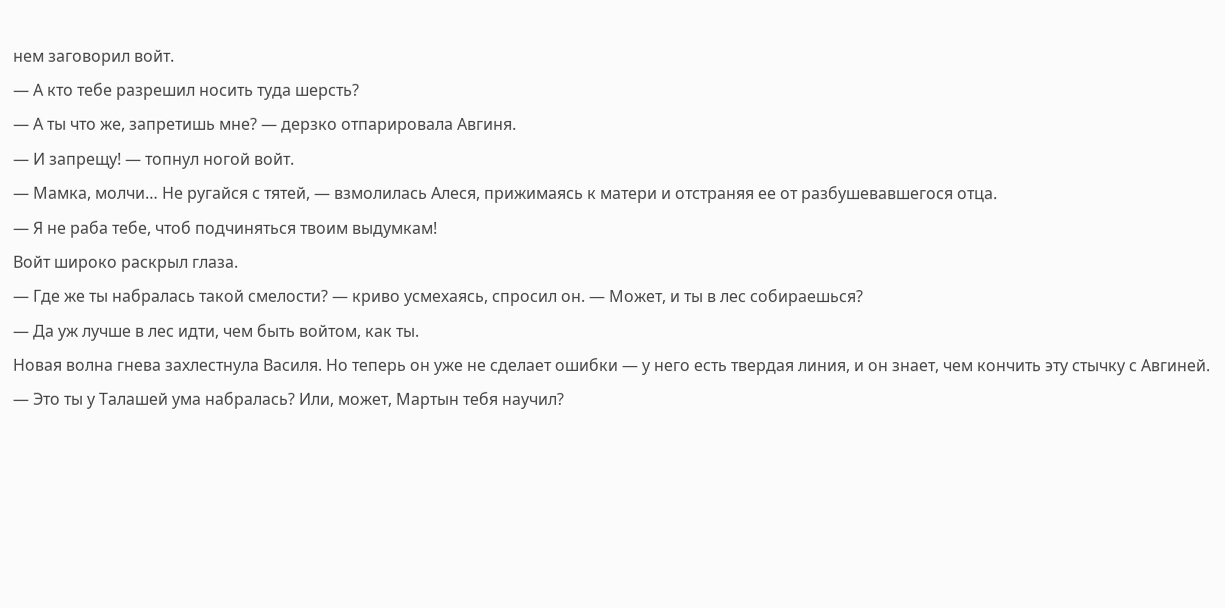нем заговорил войт.
— А кто тебе разрешил носить туда шерсть?
— А ты что же, запретишь мне? — дерзко отпарировала Авгиня.
— И запрещу! — топнул ногой войт.
— Мамка, молчи… Не ругайся с тятей, — взмолилась Алеся, прижимаясь к матери и отстраняя ее от разбушевавшегося отца.
— Я не раба тебе, чтоб подчиняться твоим выдумкам!
Войт широко раскрыл глаза.
— Где же ты набралась такой смелости? — криво усмехаясь, спросил он. — Может, и ты в лес собираешься?
— Да уж лучше в лес идти, чем быть войтом, как ты.
Новая волна гнева захлестнула Василя. Но теперь он уже не сделает ошибки — у него есть твердая линия, и он знает, чем кончить эту стычку с Авгиней.
— Это ты у Талашей ума набралась? Или, может, Мартын тебя научил?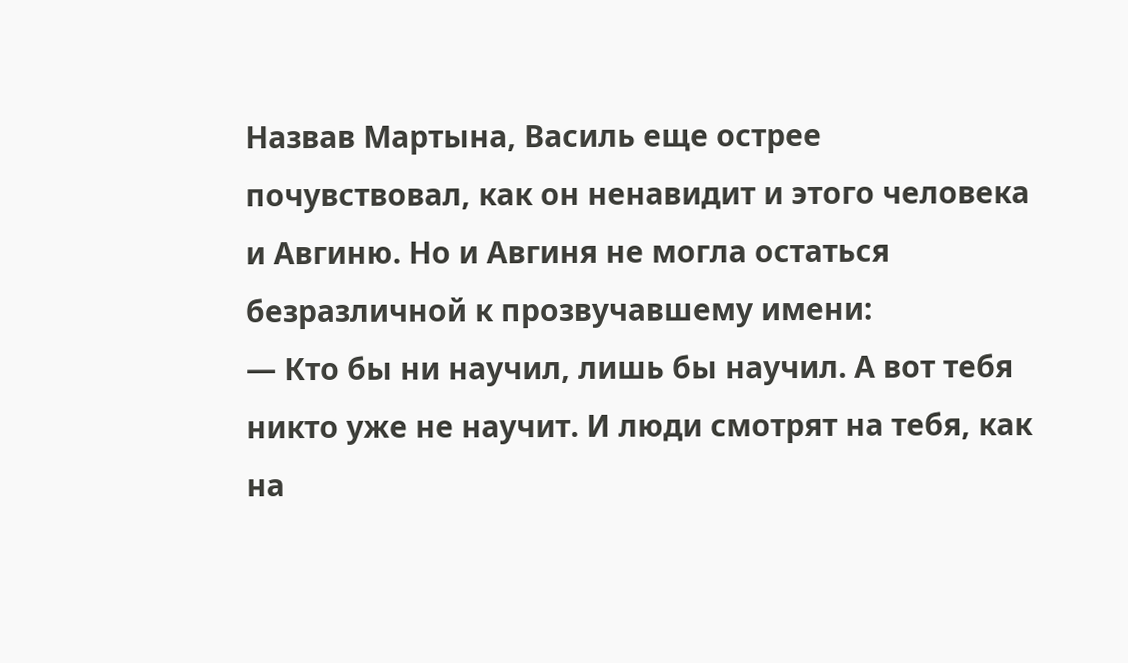Назвав Мартына, Василь еще острее почувствовал, как он ненавидит и этого человека и Авгиню. Но и Авгиня не могла остаться безразличной к прозвучавшему имени:
— Кто бы ни научил, лишь бы научил. А вот тебя никто уже не научит. И люди смотрят на тебя, как на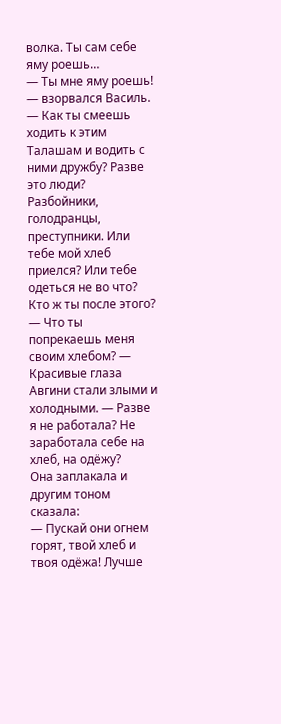волка. Ты сам себе яму роешь…
— Ты мне яму роешь! — взорвался Василь. — Как ты смеешь ходить к этим Талашам и водить с ними дружбу? Разве это люди? Разбойники, голодранцы, преступники. Или тебе мой хлеб приелся? Или тебе одеться не во что? Кто ж ты после этого?
— Что ты попрекаешь меня своим хлебом? — Красивые глаза Авгини стали злыми и холодными. — Разве я не работала? Не заработала себе на хлеб, на одёжу?
Она заплакала и другим тоном сказала:
— Пускай они огнем горят, твой хлеб и твоя одёжа! Лучше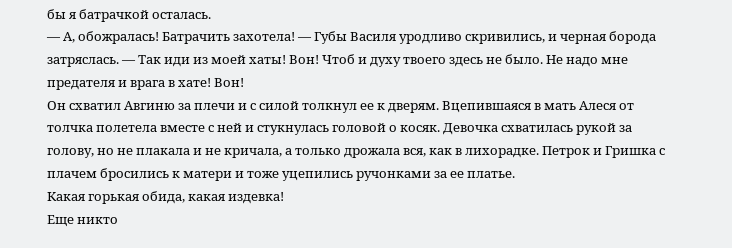бы я батрачкой осталась.
— А, обожралась! Батрачить захотела! — Губы Василя уродливо скривились, и черная борода затряслась. — Так иди из моей хаты! Вон! Чтоб и духу твоего здесь не было. Не надо мне предателя и врага в хате! Вон!
Он схватил Авгиню за плечи и с силой толкнул ее к дверям. Вцепившаяся в мать Алеся от толчка полетела вместе с ней и стукнулась головой о косяк. Девочка схватилась рукой за голову, но не плакала и не кричала, а только дрожала вся, как в лихорадке. Петрок и Гришка с плачем бросились к матери и тоже уцепились ручонками за ее платье.
Какая горькая обида, какая издевка!
Еще никто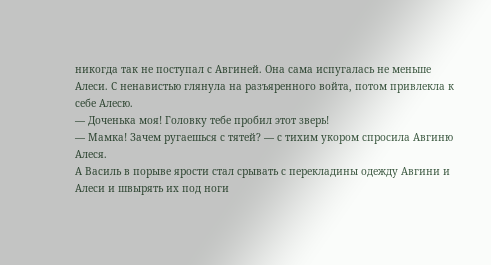никогда так не поступал с Авгиней. Она сама испугалась не меньше Алеси. С ненавистью глянула на разъяренного войта, потом привлекла к себе Алесю.
— Доченька моя! Головку тебе пробил этот зверь!
— Мамка! Зачем ругаешься с тятей? — с тихим укором спросила Авгиню Алеся.
А Василь в порыве ярости стал срывать с перекладины одежду Авгини и Алеси и швырять их под ноги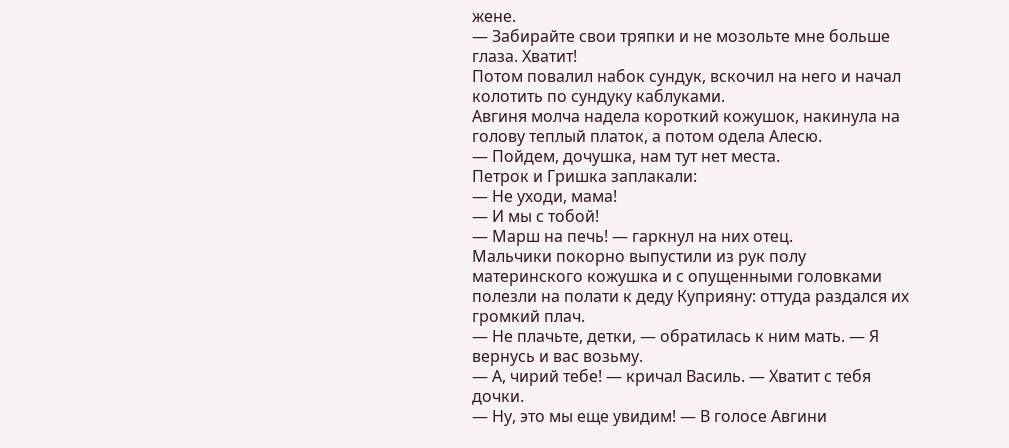жене.
— Забирайте свои тряпки и не мозольте мне больше глаза. Хватит!
Потом повалил набок сундук, вскочил на него и начал колотить по сундуку каблуками.
Авгиня молча надела короткий кожушок, накинула на голову теплый платок, а потом одела Алесю.
— Пойдем, дочушка, нам тут нет места.
Петрок и Гришка заплакали:
— Не уходи, мама!
— И мы с тобой!
— Марш на печь! — гаркнул на них отец.
Мальчики покорно выпустили из рук полу материнского кожушка и с опущенными головками полезли на полати к деду Куприяну: оттуда раздался их громкий плач.
— Не плачьте, детки, — обратилась к ним мать. — Я вернусь и вас возьму.
— А, чирий тебе! — кричал Василь. — Хватит с тебя дочки.
— Ну, это мы еще увидим! — В голосе Авгини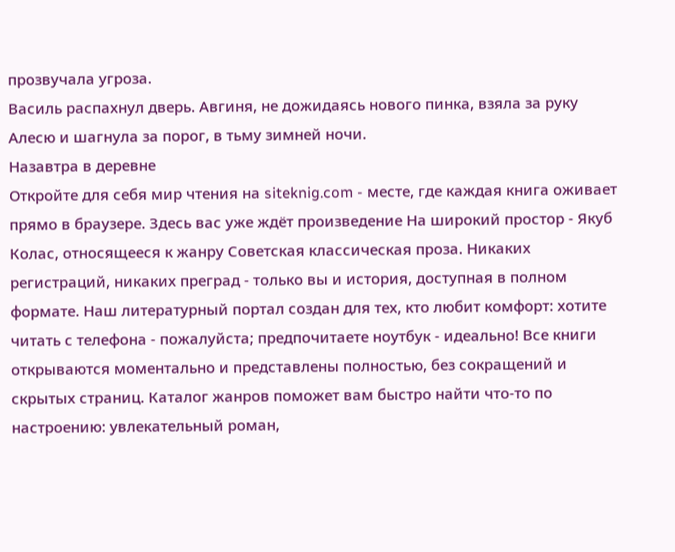прозвучала угроза.
Василь распахнул дверь. Авгиня, не дожидаясь нового пинка, взяла за руку Алесю и шагнула за порог, в тьму зимней ночи.
Назавтра в деревне
Откройте для себя мир чтения на siteknig.com - месте, где каждая книга оживает прямо в браузере. Здесь вас уже ждёт произведение На широкий простор - Якуб Колас, относящееся к жанру Советская классическая проза. Никаких регистраций, никаких преград - только вы и история, доступная в полном формате. Наш литературный портал создан для тех, кто любит комфорт: хотите читать с телефона - пожалуйста; предпочитаете ноутбук - идеально! Все книги открываются моментально и представлены полностью, без сокращений и скрытых страниц. Каталог жанров поможет вам быстро найти что-то по настроению: увлекательный роман,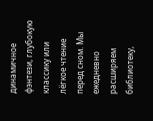динамичное фэнтези, глубокую классику или лёгкое чтение перед сном. Мы ежедневно расширяем библиотеку,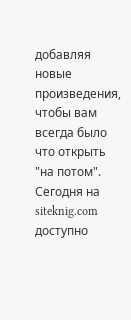добавляя новые произведения, чтобы вам всегда было что открыть "на потом". Сегодня на siteknig.com доступно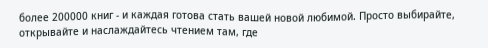более 200000 книг - и каждая готова стать вашей новой любимой. Просто выбирайте, открывайте и наслаждайтесь чтением там, где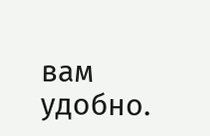вам удобно.